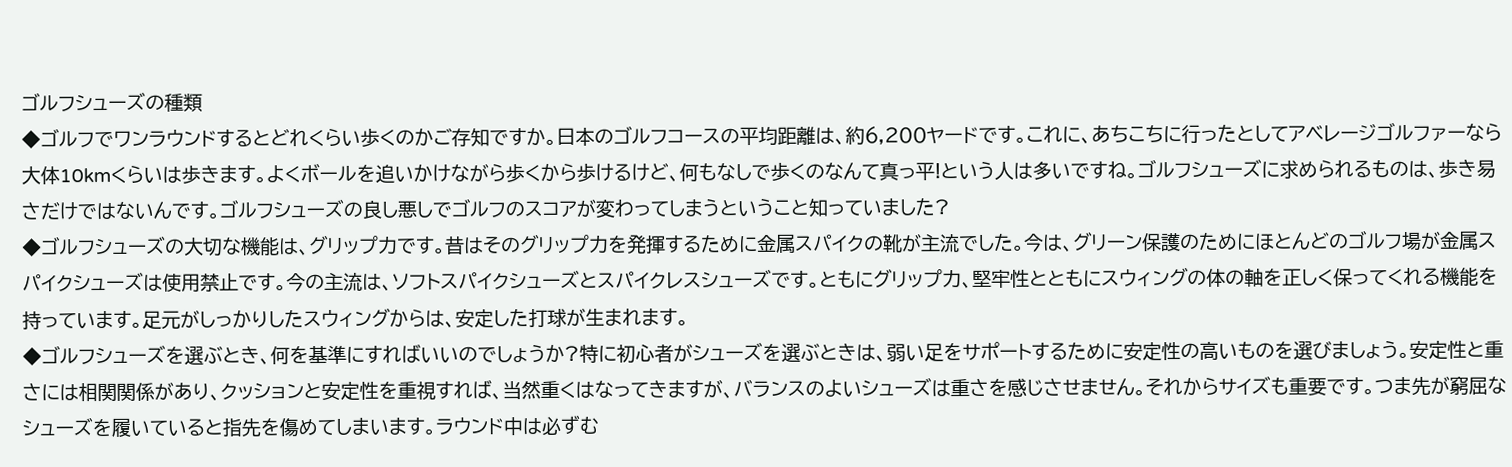ゴルフシューズの種類
◆ゴルフでワンラウンドするとどれくらい歩くのかご存知ですか。日本のゴルフコースの平均距離は、約6,200ヤードです。これに、あちこちに行ったとしてアベレージゴルファーなら大体10kmくらいは歩きます。よくボールを追いかけながら歩くから歩けるけど、何もなしで歩くのなんて真っ平!という人は多いですね。ゴルフシューズに求められるものは、歩き易さだけではないんです。ゴルフシューズの良し悪しでゴルフのスコアが変わってしまうということ知っていました?
◆ゴルフシューズの大切な機能は、グリップ力です。昔はそのグリップ力を発揮するために金属スパイクの靴が主流でした。今は、グリーン保護のためにほとんどのゴルフ場が金属スパイクシューズは使用禁止です。今の主流は、ソフトスパイクシューズとスパイクレスシューズです。ともにグリップ力、堅牢性とともにスウィングの体の軸を正しく保ってくれる機能を持っています。足元がしっかりしたスウィングからは、安定した打球が生まれます。
◆ゴルフシューズを選ぶとき、何を基準にすればいいのでしょうか?特に初心者がシューズを選ぶときは、弱い足をサポートするために安定性の高いものを選びましょう。安定性と重さには相関関係があり、クッションと安定性を重視すれば、当然重くはなってきますが、バランスのよいシューズは重さを感じさせません。それからサイズも重要です。つま先が窮屈なシューズを履いていると指先を傷めてしまいます。ラウンド中は必ずむ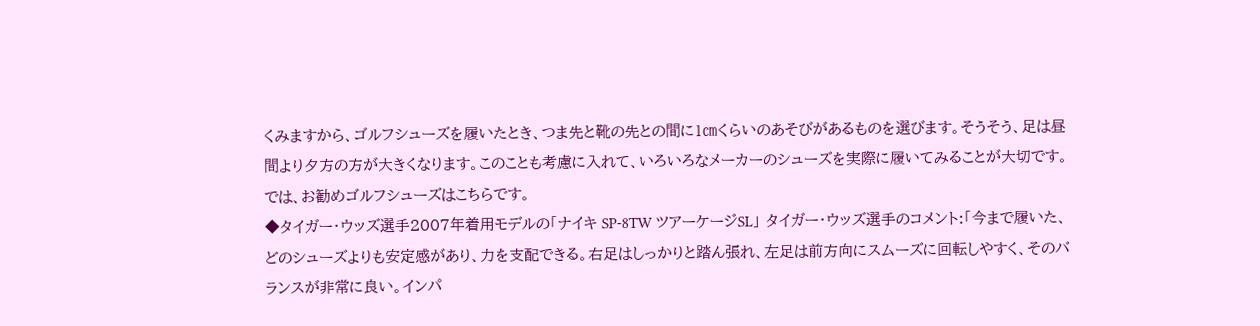くみますから、ゴルフシューズを履いたとき、つま先と靴の先との間に1㎝くらいのあそびがあるものを選びます。そうそう、足は昼間より夕方の方が大きくなります。このことも考慮に入れて、いろいろなメーカーのシューズを実際に履いてみることが大切です。では、お勧めゴルフシューズはこちらです。
◆タイガー・ウッズ選手2007年着用モデルの「ナイキ SP-8TW ツアーケージSL」 タイガー・ウッズ選手のコメント:「今まで履いた、どのシューズよりも安定感があり、力を支配できる。右足はしっかりと踏ん張れ、左足は前方向にスムーズに回転しやすく、そのバランスが非常に良い。インパ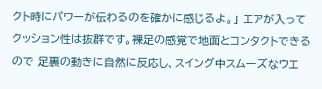クト時にパワーが伝わるのを確かに感じるよ。」 エアが入ってクッション性は抜群です。裸足の感覚で地面とコンタクトできるので 足裏の動きに自然に反応し、スイング中スムーズなウエ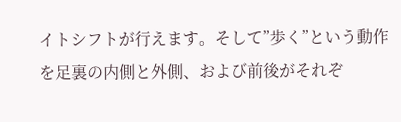イトシフトが行えます。そして”歩く”という動作を足裏の内側と外側、および前後がそれぞ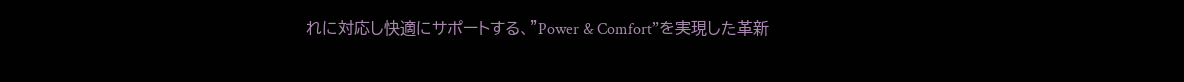れに対応し快適にサポートする、”Power & Comfort”を実現した革新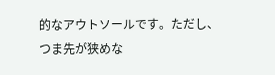的なアウトソールです。ただし、つま先が狭めな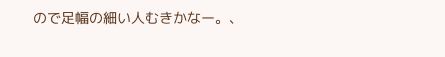ので足幅の細い人むきかなー。、